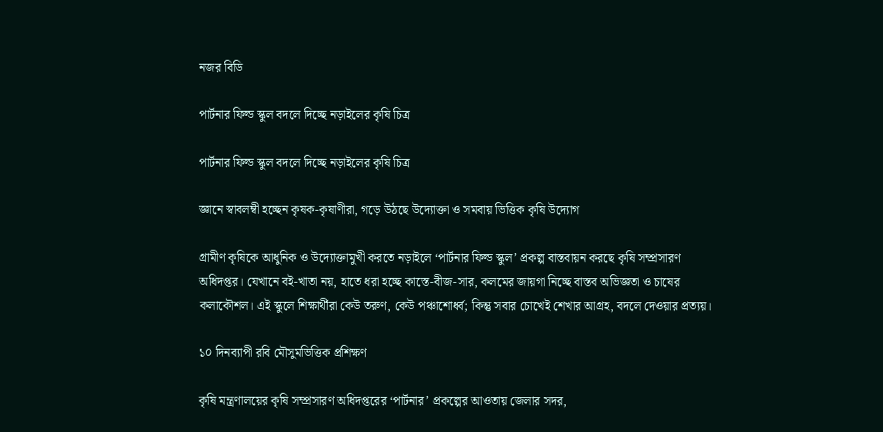নজর বিডি

পার্টনার ফিল্ড স্কুল বদলে দিচ্ছে নড়াইলের কৃষি চিত্র

পার্টনার ফিল্ড স্কুল বদলে দিচ্ছে নড়াইলের কৃষি চিত্র

জ্ঞানে স্বাবলম্বী হচ্ছেন কৃষক-কৃষাণীরা, গড়ে উঠছে উদ্যোক্তা ও সমবায় ভিত্তিক কৃষি উদ্যোগ

গ্রামীণ কৃষিকে আধুনিক ও উদ্যোক্তামুখী করতে নড়াইলে ‘পার্টনার ফিল্ড স্কুল’ প্রকল্প বাস্তবায়ন করছে কৃষি সম্প্রসারণ অধিদপ্তর। যেখানে বই-খাতা নয়, হাতে ধরা হচ্ছে কাস্তে-বীজ-সার, কলমের জায়গা নিচ্ছে বাস্তব অভিজ্ঞতা ও চাষের কলাকৌশল। এই স্কুলে শিক্ষার্থীরা কেউ তরুণ, কেউ পঞ্চাশোর্ধ্ব; কিন্তু সবার চোখেই শেখার আগ্রহ, বদলে দেওয়ার প্রত্যয়।

১০ দিনব্যাপী রবি মৌসুমভিত্তিক প্রশিক্ষণ

কৃষি মন্ত্রণালয়ের কৃষি সম্প্রসারণ অধিদপ্তরের ‘পার্টনার’ প্রকল্পের আওতায় জেলার সদর,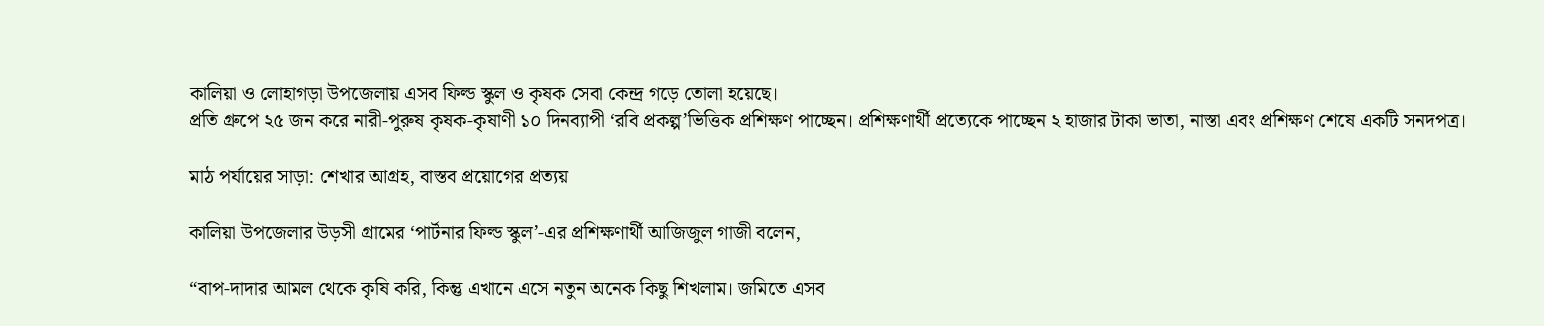কালিয়া ও লোহাগড়া উপজেলায় এসব ফিল্ড স্কুল ও কৃষক সেবা কেন্দ্র গড়ে তোলা হয়েছে।
প্রতি গ্রুপে ২৫ জন করে নারী-পুরুষ কৃষক-কৃষাণী ১০ দিনব্যাপী ‘রবি প্রকল্প’ভিত্তিক প্রশিক্ষণ পাচ্ছেন। প্রশিক্ষণার্থী প্রত্যেকে পাচ্ছেন ২ হাজার টাকা ভাতা, নাস্তা এবং প্রশিক্ষণ শেষে একটি সনদপত্র।

মাঠ পর্যায়ের সাড়া: শেখার আগ্রহ, বাস্তব প্রয়োগের প্রত্যয়

কালিয়া উপজেলার উড়সী গ্রামের ‘পার্টনার ফিল্ড স্কুল’-এর প্রশিক্ষণার্থী আজিজুল গাজী বলেন,

“বাপ-দাদার আমল থেকে কৃষি করি, কিন্তু এখানে এসে নতুন অনেক কিছু শিখলাম। জমিতে এসব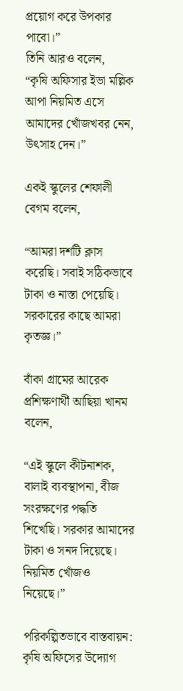প্রয়োগ করে উপকার পাবো।”
তিনি আরও বলেন,
“কৃষি অফিসার ইভা মল্লিক আপা নিয়মিত এসে আমাদের খোঁজখবর নেন, উৎসাহ দেন।”

একই স্কুলের শেফালী বেগম বলেন,

“আমরা দশটি ক্লাস করেছি। সবাই সঠিকভাবে টাকা ও নাস্তা পেয়েছি। সরকারের কাছে আমরা কৃতজ্ঞ।”

বাঁকা গ্রামের আরেক প্রশিক্ষণার্থী আছিয়া খানম বলেন,

“এই স্কুলে কীটনাশক, বালাই ব্যবস্থাপনা, বীজ সংরক্ষণের পদ্ধতি শিখেছি। সরকার আমাদের টাকা ও সনদ দিয়েছে। নিয়মিত খোঁজও নিয়েছে।”

পরিকল্পিতভাবে বাস্তবায়ন: কৃষি অফিসের উদ্যোগ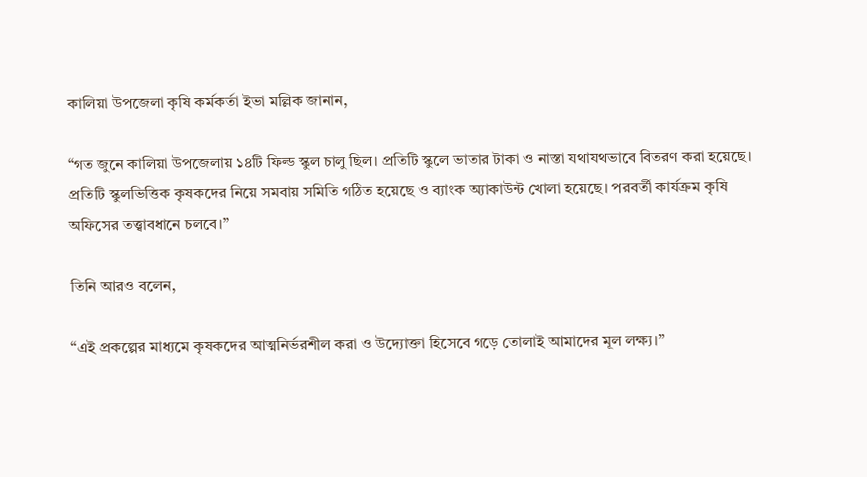কালিয়া উপজেলা কৃষি কর্মকর্তা ইভা মল্লিক জানান,

“গত জুনে কালিয়া উপজেলায় ১৪টি ফিল্ড স্কুল চালু ছিল। প্রতিটি স্কুলে ভাতার টাকা ও নাস্তা যথাযথভাবে বিতরণ করা হয়েছে।
প্রতিটি স্কুলভিত্তিক কৃষকদের নিয়ে সমবায় সমিতি গঠিত হয়েছে ও ব্যাংক অ্যাকাউন্ট খোলা হয়েছে। পরবর্তী কার্যক্রম কৃষি অফিসের তত্ত্বাবধানে চলবে।”

তিনি আরও বলেন,

“এই প্রকল্পের মাধ্যমে কৃষকদের আত্মনির্ভরশীল করা ও উদ্যোক্তা হিসেবে গড়ে তোলাই আমাদের মূল লক্ষ্য।”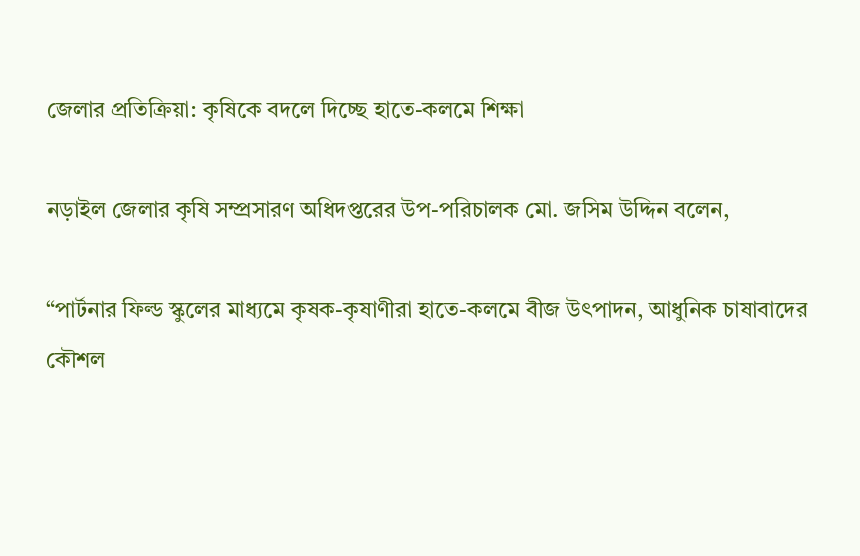জেলার প্রতিক্রিয়া: কৃষিকে বদলে দিচ্ছে হাতে-কলমে শিক্ষা

নড়াইল জেলার কৃষি সম্প্রসারণ অধিদপ্তরের উপ-পরিচালক মো. জসিম উদ্দিন বলেন,

“পার্টনার ফিল্ড স্কুলের মাধ্যমে কৃষক-কৃষাণীরা হাতে-কলমে বীজ উৎপাদন, আধুনিক চাষাবাদের কৌশল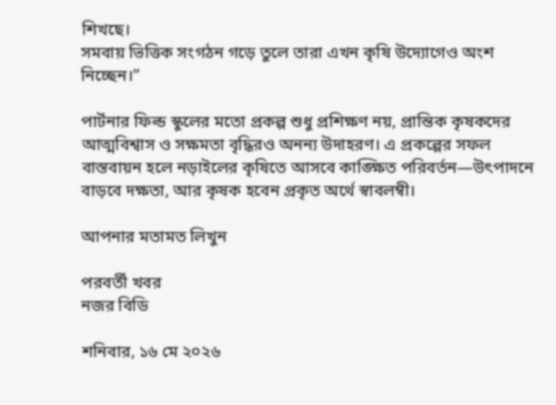শিখছে।
সমবায় ভিত্তিক সংগঠন গড়ে তুলে তারা এখন কৃষি উদ্যোগেও অংশ নিচ্ছেন।”

পার্টনার ফিল্ড স্কুলের মতো প্রকল্প শুধু প্রশিক্ষণ নয়, প্রান্তিক কৃষকদের আত্মবিশ্বাস ও সক্ষমতা বৃদ্ধিরও অনন্য উদাহরণ। এ প্রকল্পের সফল বাস্তবায়ন হলে নড়াইলের কৃষিতে আসবে কাঙ্ক্ষিত পরিবর্তন—উৎপাদনে বাড়বে দক্ষতা, আর কৃষক হবেন প্রকৃত অর্থে স্বাবলম্বী।

আপনার মতামত লিখুন

পরবর্তী খবর
নজর বিডি

শনিবার, ১৬ মে ২০২৬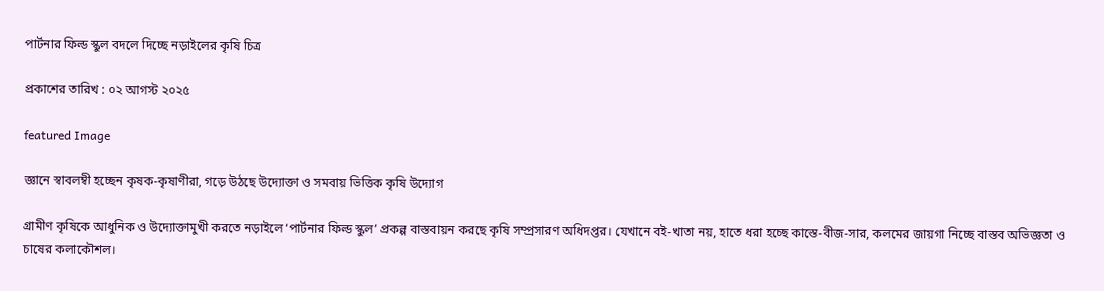পার্টনার ফিল্ড স্কুল বদলে দিচ্ছে নড়াইলের কৃষি চিত্র

প্রকাশের তারিখ : ০২ আগস্ট ২০২৫

featured Image

জ্ঞানে স্বাবলম্বী হচ্ছেন কৃষক-কৃষাণীরা, গড়ে উঠছে উদ্যোক্তা ও সমবায় ভিত্তিক কৃষি উদ্যোগ

গ্রামীণ কৃষিকে আধুনিক ও উদ্যোক্তামুখী করতে নড়াইলে ‘পার্টনার ফিল্ড স্কুল’ প্রকল্প বাস্তবায়ন করছে কৃষি সম্প্রসারণ অধিদপ্তর। যেখানে বই-খাতা নয়, হাতে ধরা হচ্ছে কাস্তে-বীজ-সার, কলমের জায়গা নিচ্ছে বাস্তব অভিজ্ঞতা ও চাষের কলাকৌশল।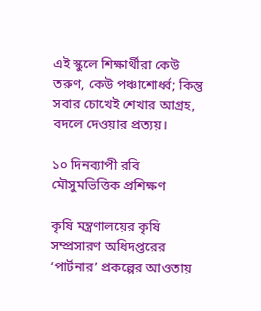এই স্কুলে শিক্ষার্থীরা কেউ তরুণ, কেউ পঞ্চাশোর্ধ্ব; কিন্তু সবার চোখেই শেখার আগ্রহ, বদলে দেওয়ার প্রত্যয়।

১০ দিনব্যাপী রবি মৌসুমভিত্তিক প্রশিক্ষণ

কৃষি মন্ত্রণালয়ের কৃষি সম্প্রসারণ অধিদপ্তরের ‘পার্টনার’ প্রকল্পের আওতায়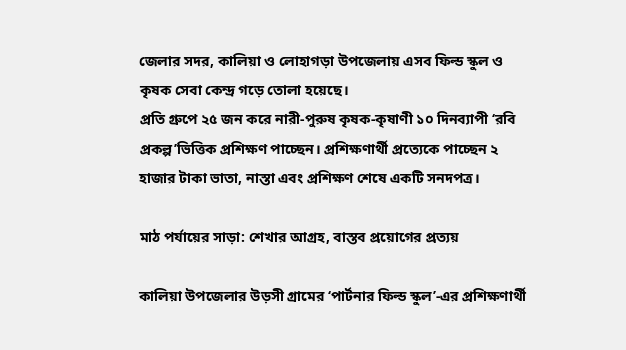জেলার সদর, কালিয়া ও লোহাগড়া উপজেলায় এসব ফিল্ড স্কুল ও কৃষক সেবা কেন্দ্র গড়ে তোলা হয়েছে।
প্রতি গ্রুপে ২৫ জন করে নারী-পুরুষ কৃষক-কৃষাণী ১০ দিনব্যাপী ‘রবি প্রকল্প’ভিত্তিক প্রশিক্ষণ পাচ্ছেন। প্রশিক্ষণার্থী প্রত্যেকে পাচ্ছেন ২ হাজার টাকা ভাতা, নাস্তা এবং প্রশিক্ষণ শেষে একটি সনদপত্র।

মাঠ পর্যায়ের সাড়া: শেখার আগ্রহ, বাস্তব প্রয়োগের প্রত্যয়

কালিয়া উপজেলার উড়সী গ্রামের ‘পার্টনার ফিল্ড স্কুল’-এর প্রশিক্ষণার্থী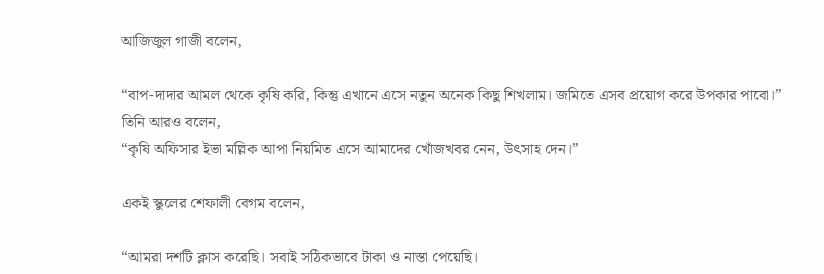আজিজুল গাজী বলেন,

“বাপ-দাদার আমল থেকে কৃষি করি, কিন্তু এখানে এসে নতুন অনেক কিছু শিখলাম। জমিতে এসব প্রয়োগ করে উপকার পাবো।”
তিনি আরও বলেন,
“কৃষি অফিসার ইভা মল্লিক আপা নিয়মিত এসে আমাদের খোঁজখবর নেন, উৎসাহ দেন।”

একই স্কুলের শেফালী বেগম বলেন,

“আমরা দশটি ক্লাস করেছি। সবাই সঠিকভাবে টাকা ও নাস্তা পেয়েছি।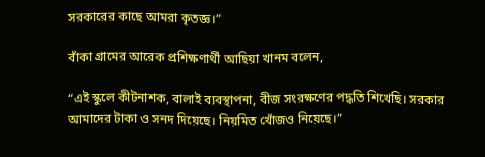সরকারের কাছে আমরা কৃতজ্ঞ।”

বাঁকা গ্রামের আরেক প্রশিক্ষণার্থী আছিয়া খানম বলেন,

“এই স্কুলে কীটনাশক, বালাই ব্যবস্থাপনা, বীজ সংরক্ষণের পদ্ধতি শিখেছি। সরকার আমাদের টাকা ও সনদ দিয়েছে। নিয়মিত খোঁজও নিয়েছে।”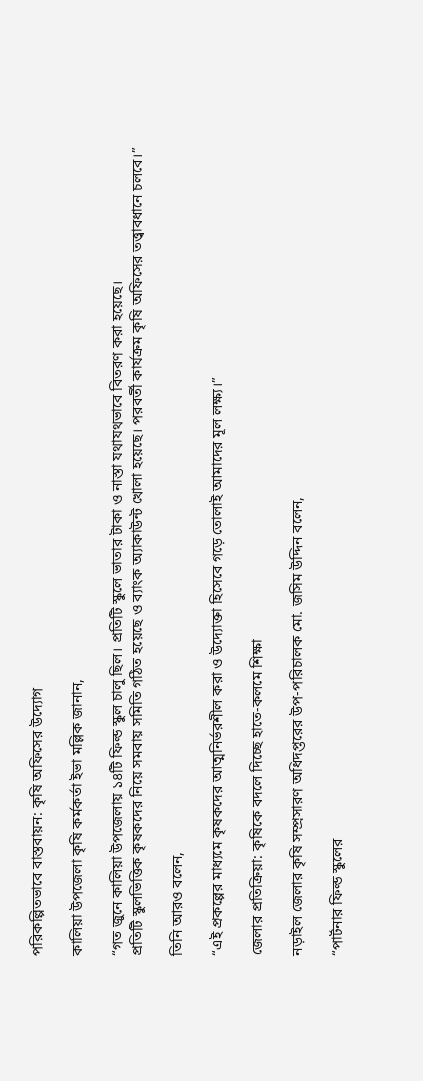পরিকল্পিতভাবে বাস্তবায়ন: কৃষি অফিসের উদ্যোগ

কালিয়া উপজেলা কৃষি কর্মকর্তা ইভা মল্লিক জানান,

“গত জুনে কালিয়া উপজেলায় ১৪টি ফিল্ড স্কুল চালু ছিল। প্রতিটি স্কুলে ভাতার টাকা ও নাস্তা যথাযথভাবে বিতরণ করা হয়েছে।
প্রতিটি স্কুলভিত্তিক কৃষকদের নিয়ে সমবায় সমিতি গঠিত হয়েছে ও ব্যাংক অ্যাকাউন্ট খোলা হয়েছে। পরবর্তী কার্যক্রম কৃষি অফিসের তত্ত্বাবধানে চলবে।”

তিনি আরও বলেন,

“এই প্রকল্পের মাধ্যমে কৃষকদের আত্মনির্ভরশীল করা ও উদ্যোক্তা হিসেবে গড়ে তোলাই আমাদের মূল লক্ষ্য।”

জেলার প্রতিক্রিয়া: কৃষিকে বদলে দিচ্ছে হাতে-কলমে শিক্ষা

নড়াইল জেলার কৃষি সম্প্রসারণ অধিদপ্তরের উপ-পরিচালক মো. জসিম উদ্দিন বলেন,

“পার্টনার ফিল্ড স্কুলের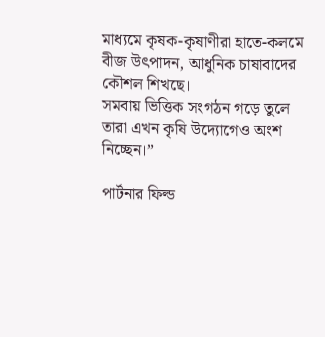মাধ্যমে কৃষক-কৃষাণীরা হাতে-কলমে বীজ উৎপাদন, আধুনিক চাষাবাদের কৌশল শিখছে।
সমবায় ভিত্তিক সংগঠন গড়ে তুলে তারা এখন কৃষি উদ্যোগেও অংশ নিচ্ছেন।”

পার্টনার ফিল্ড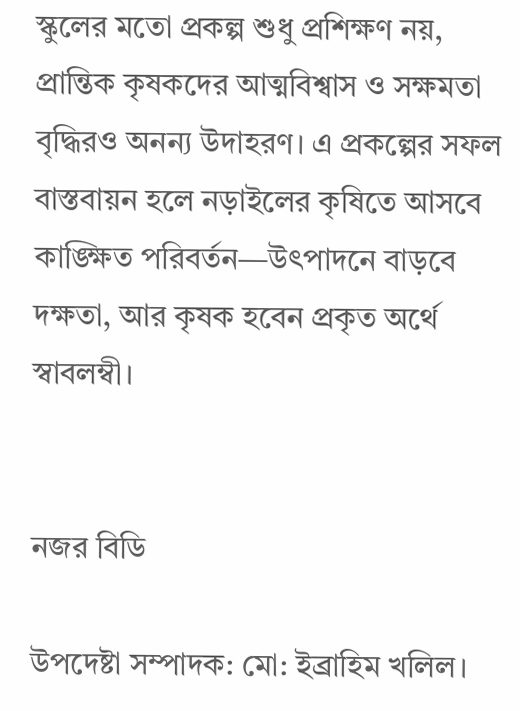স্কুলের মতো প্রকল্প শুধু প্রশিক্ষণ নয়, প্রান্তিক কৃষকদের আত্মবিশ্বাস ও সক্ষমতা বৃদ্ধিরও অনন্য উদাহরণ। এ প্রকল্পের সফল বাস্তবায়ন হলে নড়াইলের কৃষিতে আসবে কাঙ্ক্ষিত পরিবর্তন—উৎপাদনে বাড়বে দক্ষতা, আর কৃষক হবেন প্রকৃত অর্থে স্বাবলম্বী।


নজর বিডি

উপদেষ্টা সম্পাদক: মো: ইব্রাহিম খলিল।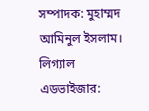সম্পাদক: মুহাম্মদ আমিনুল ইসলাম।
লিগ্যাল এডভাইজার: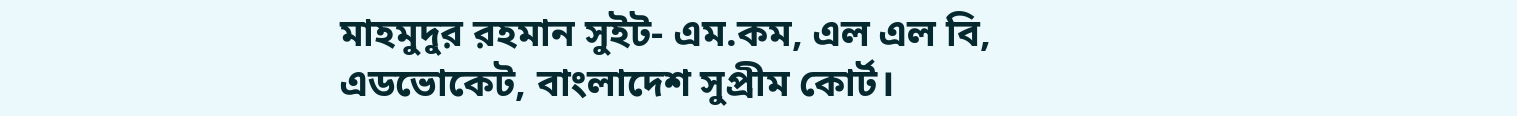মাহমুদুর রহমান সুইট- এম.কম, এল এল বি, এডভোকেট, বাংলাদেশ সুপ্রীম কোর্ট।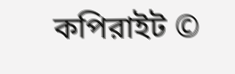কপিরাইট ©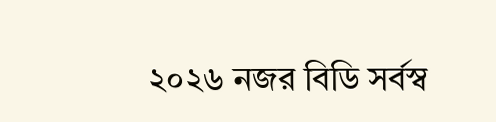২০২৬ নজর বিডি সর্বস্ব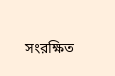সংরক্ষিত